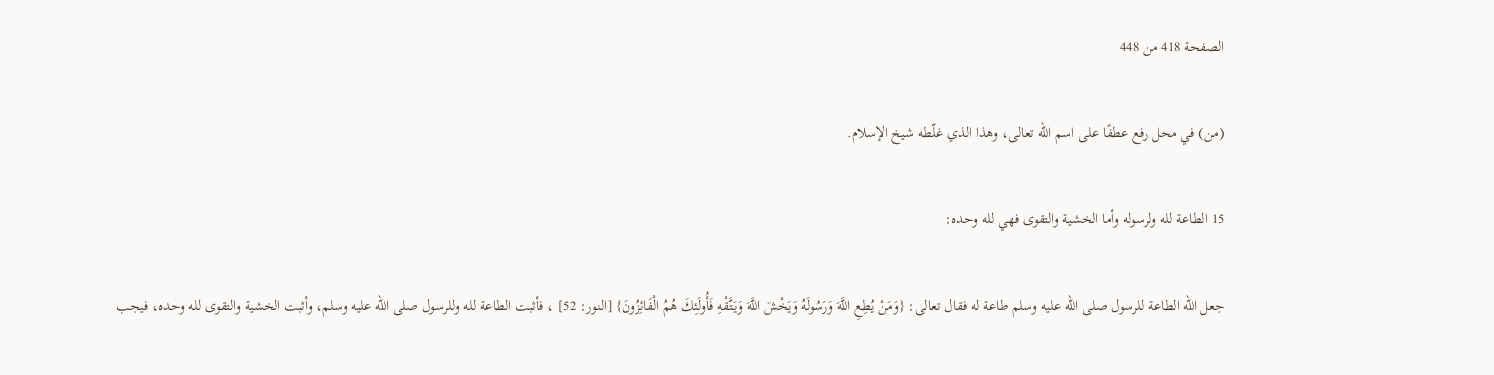الصفحة 418 من 448

(من) في محل رفع عطفًا على اسم الله تعالى، وهذا الذي غلّطه شيخ الإسلام.

15 الطاعة لله ولرسوله وأما الخشية والتقوى فهي لله وحده:

جعل الله الطاعة للرسول صلى الله عليه وسلم طاعة له فقال تعالى: {وَمَنْ يُطِعِ اللَّهَ وَرَسُولَهُ وَيَخْشَ اللَّهَ وَيَتَّقْهِ فَأُولَئِكَ هُمُ الْفَائِزُونَ} [النور: 52] ، فأثبت الطاعة لله وللرسول صلى الله عليه وسلم، وأثبت الخشية والتقوى لله وحده، فيجب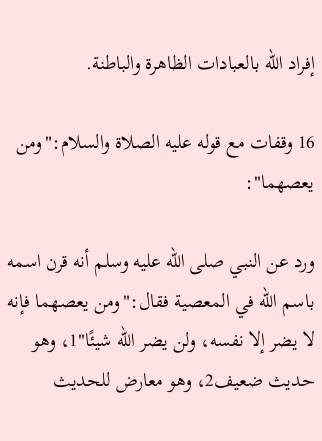إفراد الله بالعبادات الظاهرة والباطنة.

16 وقفات مع قوله عليه الصلاة والسلام:"ومن يعصهما":

ورد عن النبي صلى الله عليه وسلم أنه قرن اسمه باسم الله في المعصية فقال:"ومن يعصهما فإنه لا يضر إلا نفسه، ولن يضر الله شيئًا"1، وهو حديث ضعيف2، وهو معارض للحديث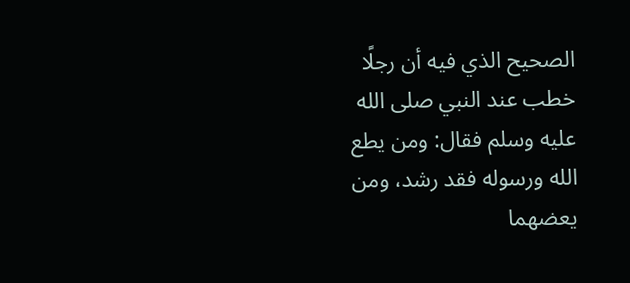الصحيح الذي فيه أن رجلًا خطب عند النبي صلى الله عليه وسلم فقال: ومن يطع الله ورسوله فقد رشد، ومن يعضهما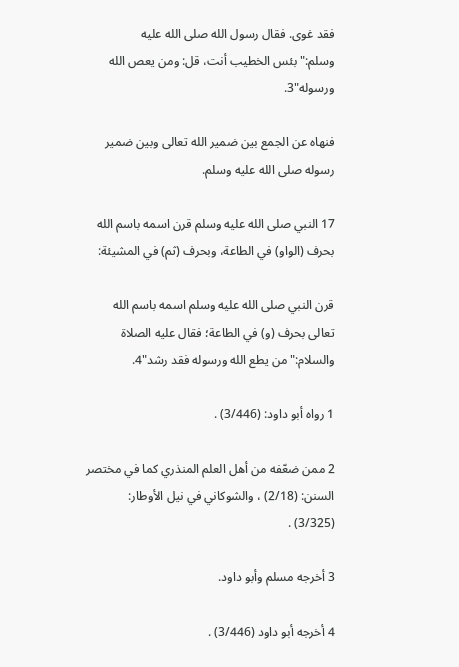فقد غوى. فقال رسول الله صلى الله عليه وسلم:"بئس الخطيب أنت، قل: ومن يعص الله ورسوله"3.

فنهاه عن الجمع بين ضمير الله تعالى وبين ضمير رسوله صلى الله عليه وسلم.

17 النبي صلى الله عليه وسلم قرن اسمه باسم الله بحرف (الواو) في الطاعة، وبحرف (ثم) في المشيئة:

قرن النبي صلى الله عليه وسلم اسمه باسم الله تعالى بحرف (و) في الطاعة؛ فقال عليه الصلاة والسلام:"من يطع الله ورسوله فقد رشد"4.

1 رواه أبو داود: (3/446) .

2 ممن ضعّفه من أهل العلم المنذري كما في مختصر السنن: (2/18) ، والشوكاني في نيل الأوطار: (3/325) .

3 أخرجه مسلم وأبو داود.

4 أخرجه أبو داود (3/446) .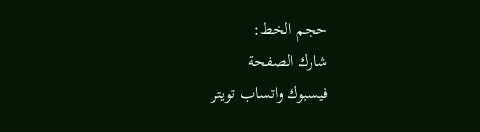حجم الخط:
شارك الصفحة
فيسبوك واتساب تويتر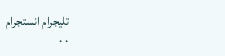تليجرام انستجرام
. .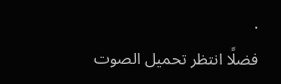.
فضلًا انتظر تحميل الصوت